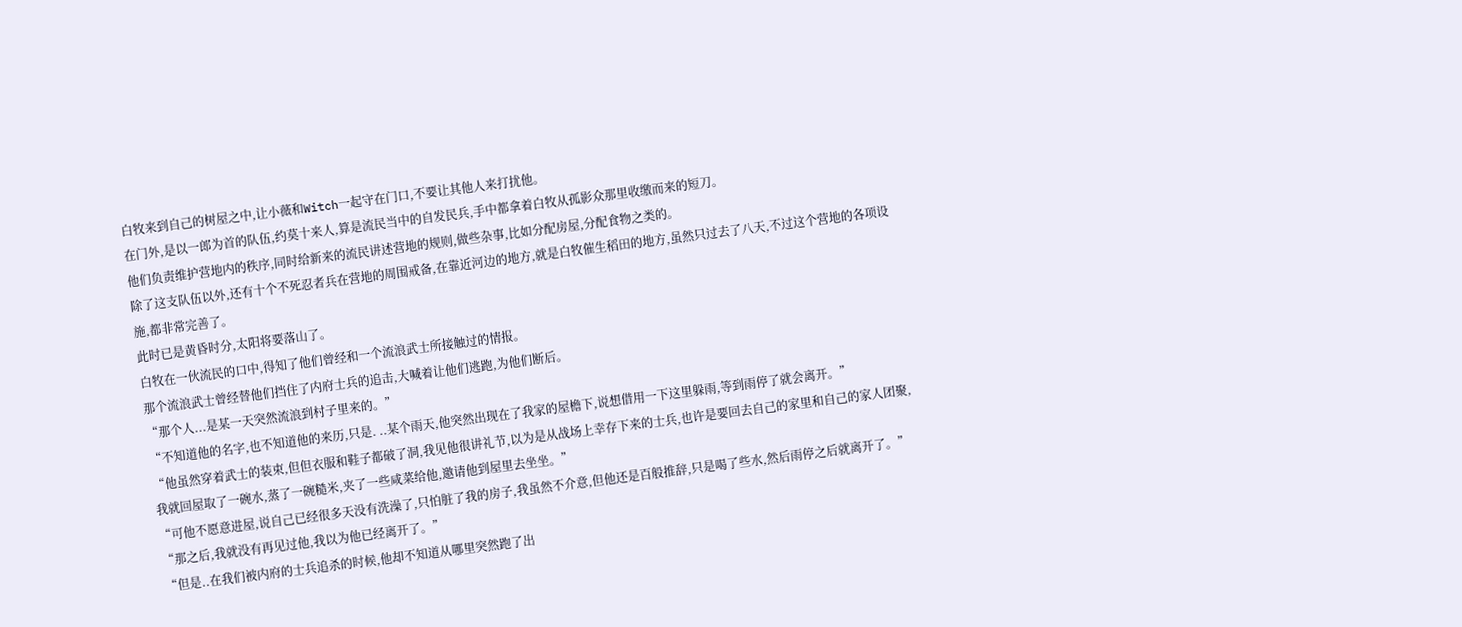白牧来到自己的树屋之中,让小薇和Witch一起守在门口,不要让其他人来打扰他。
在门外,是以一郎为首的队伍,约莫十来人,算是流民当中的自发民兵,手中都拿着白牧从孤影众那里收缴而来的短刀。
他们负责维护营地内的秩序,同时给新来的流民讲述营地的规则,做些杂事,比如分配房屋,分配食物之类的。
除了这支队伍以外,还有十个不死忍者兵在营地的周围戒备,在靠近河边的地方,就是白牧催生稻田的地方,虽然只过去了八天,不过这个营地的各项设施,都非常完善了。
此时已是黄昏时分,太阳将要落山了。
白牧在一伙流民的口中,得知了他们曾经和一个流浪武士所接触过的情报。
那个流浪武士曾经替他们挡住了内府士兵的追击,大喊着让他们逃跑,为他们断后。
“那个人...是某一天突然流浪到村子里来的。”
“不知道他的名字,也不知道他的来历,只是. ..某个雨天,他突然出现在了我家的屋檐下,说想借用一下这里躲雨,等到雨停了就会离开。”
“他虽然穿着武士的装束,但但衣服和鞋子都破了洞,我见他很讲礼节,以为是从战场上幸存下来的士兵,也许是要回去自己的家里和自己的家人团聚,我就回屋取了一碗水,蒸了一碗糙米,夹了一些咸菜给他,邀请他到屋里去坐坐。”
“可他不愿意进屋,说自己已经很多天没有洗澡了,只怕脏了我的房子,我虽然不介意,但他还是百般推辞,只是喝了些水,然后雨停之后就离开了。”
“那之后,我就没有再见过他,我以为他已经离开了。”
“但是..在我们被内府的士兵追杀的时候,他却不知道从哪里突然跑了出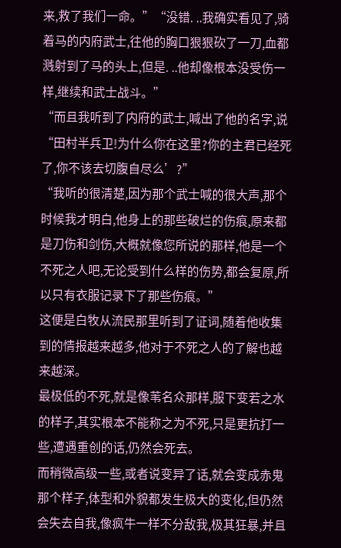来,救了我们一命。”“没错. ..我确实看见了,骑着马的内府武士,往他的胸口狠狠砍了一刀,血都溅射到了马的头上,但是. ..他却像根本没受伤一样,继续和武士战斗。”
“而且我听到了内府的武士,喊出了他的名字,说“田村半兵卫!为什么你在这里?你的主君已经死了,你不该去切腹自尽么’?”
“我听的很清楚,因为那个武士喊的很大声,那个时候我才明白,他身上的那些破烂的伤痕,原来都是刀伤和剑伤,大概就像您所说的那样,他是一个不死之人吧,无论受到什么样的伤势,都会复原,所以只有衣服记录下了那些伤痕。”
这便是白牧从流民那里听到了证词,随着他收集到的情报越来越多,他对于不死之人的了解也越来越深。
最极低的不死,就是像苇名众那样,服下变若之水的样子,其实根本不能称之为不死,只是更抗打一些,遭遇重创的话,仍然会死去。
而稍微高级一些,或者说变异了话,就会变成赤鬼那个样子,体型和外貌都发生极大的变化,但仍然会失去自我,像疯牛一样不分敌我,极其狂暴,并且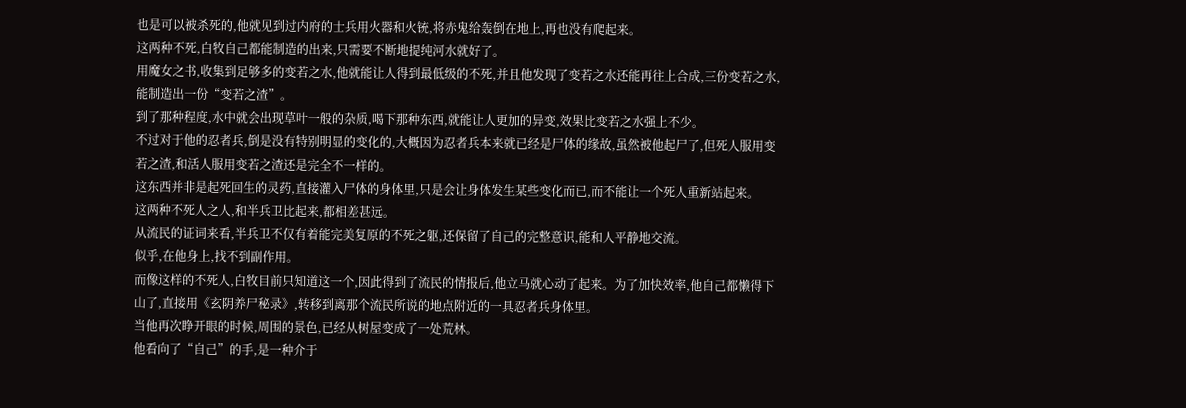也是可以被杀死的,他就见到过内府的士兵用火器和火铳,将赤鬼给轰倒在地上,再也没有爬起来。
这两种不死,白牧自己都能制造的出来,只需要不断地提纯河水就好了。
用魔女之书,收集到足够多的变若之水,他就能让人得到最低级的不死,并且他发现了变若之水还能再往上合成,三份变若之水,能制造出一份“变若之渣”。
到了那种程度,水中就会出现草叶一般的杂质,喝下那种东西,就能让人更加的异变,效果比变若之水强上不少。
不过对于他的忍者兵,倒是没有特别明显的变化的,大概因为忍者兵本来就已经是尸体的缘故,虽然被他起尸了,但死人服用变若之渣,和活人服用变若之渣还是完全不一样的。
这东西并非是起死回生的灵药,直接灌入尸体的身体里,只是会让身体发生某些变化而已,而不能让一个死人重新站起来。
这两种不死人之人,和半兵卫比起来,都相差甚远。
从流民的证词来看,半兵卫不仅有着能完美复原的不死之躯,还保留了自己的完整意识,能和人平静地交流。
似乎,在他身上,找不到副作用。
而像这样的不死人,白牧目前只知道这一个,因此得到了流民的情报后,他立马就心动了起来。为了加快效率,他自己都懒得下山了,直接用《玄阴养尸秘录》,转移到离那个流民所说的地点附近的一具忍者兵身体里。
当他再次睁开眼的时候,周围的景色,已经从树屋变成了一处荒林。
他看向了“自己”的手,是一种介于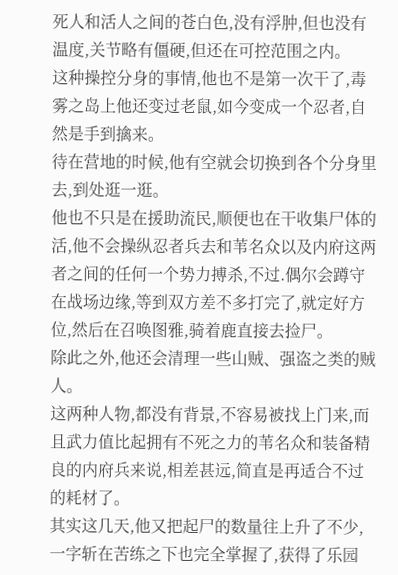死人和活人之间的苍白色,没有浮肿,但也没有温度,关节略有僵硬,但还在可控范围之内。
这种操控分身的事情,他也不是第一次干了,毒雾之岛上他还变过老鼠,如今变成一个忍者,自然是手到擒来。
待在营地的时候,他有空就会切换到各个分身里去,到处逛一逛。
他也不只是在援助流民,顺便也在干收集尸体的活,他不会操纵忍者兵去和苇名众以及内府这两者之间的任何一个势力搏杀,不过.偶尔会蹲守在战场边缘,等到双方差不多打完了,就定好方位,然后在召唤图雅,骑着鹿直接去捡尸。
除此之外,他还会清理一些山贼、强盗之类的贼人。
这两种人物,都没有背景,不容易被找上门来,而且武力值比起拥有不死之力的苇名众和装备精良的内府兵来说,相差甚远,简直是再适合不过的耗材了。
其实这几天,他又把起尸的数量往上升了不少,一字斩在苦练之下也完全掌握了,获得了乐园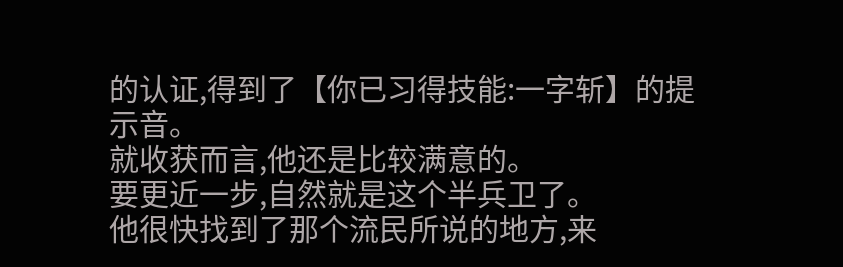的认证,得到了【你已习得技能:一字斩】的提示音。
就收获而言,他还是比较满意的。
要更近一步,自然就是这个半兵卫了。
他很快找到了那个流民所说的地方,来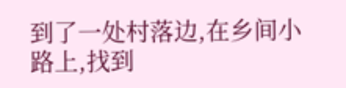到了一处村落边,在乡间小路上,找到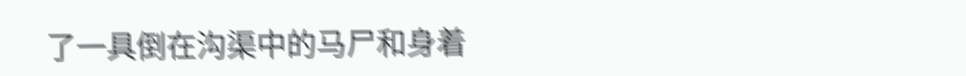了一具倒在沟渠中的马尸和身着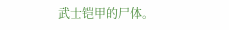武士铠甲的尸体。